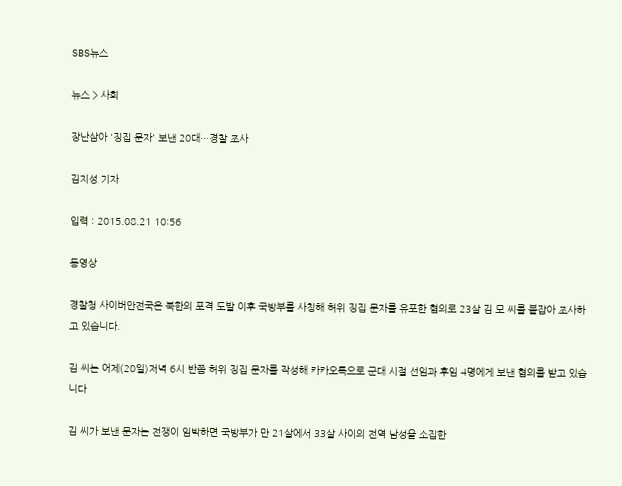SBS뉴스

뉴스 > 사회

장난삼아 '징집 문자' 보낸 20대…경찰 조사

김지성 기자

입력 : 2015.08.21 10:56

동영상

경찰청 사이버안전국은 북한의 포격 도발 이후 국방부를 사칭해 허위 징집 문자를 유포한 혐의로 23살 김 모 씨를 붙잡아 조사하고 있습니다.

김 씨는 어제(20일)저녁 6시 반쯤 허위 징집 문자를 작성해 카카오톡으로 군대 시절 선임과 후임 4명에게 보낸 혐의를 받고 있습니다

김 씨가 보낸 문자는 전쟁이 임박하면 국방부가 만 21살에서 33살 사이의 전역 남성을 소집한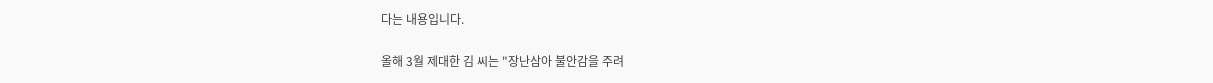다는 내용입니다.

올해 3월 제대한 김 씨는 "장난삼아 불안감을 주려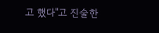고 했다"고 진술한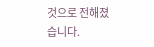것으로 전해졌습니다.